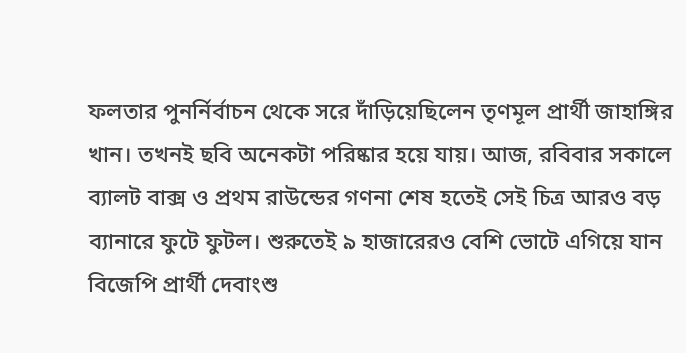ফলতার পুনর্নির্বাচন থেকে সরে দাঁড়িয়েছিলেন তৃণমূল প্রার্থী জাহাঙ্গির খান। তখনই ছবি অনেকটা পরিষ্কার হয়ে যায়। আজ, রবিবার সকালে ব্যালট বাক্স ও প্রথম রাউন্ডের গণনা শেষ হতেই সেই চিত্র আরও বড় ব্যানারে ফুটে ফুটল। শুরুতেই ৯ হাজারেরও বেশি ভোটে এগিয়ে যান বিজেপি প্রার্থী দেবাংশু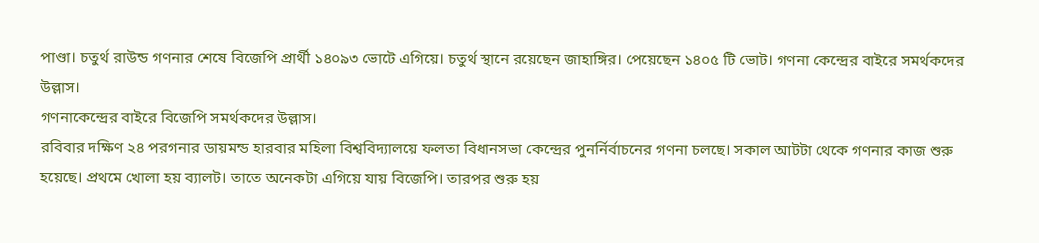পাণ্ডা। চতুর্থ রাউন্ড গণনার শেষে বিজেপি প্রার্থী ১৪০৯৩ ভোটে এগিয়ে। চতুর্থ স্থানে রয়েছেন জাহাঙ্গির। পেয়েছেন ১৪০৫ টি ভোট। গণনা কেন্দ্রের বাইরে সমর্থকদের উল্লাস।
গণনাকেন্দ্রের বাইরে বিজেপি সমর্থকদের উল্লাস।
রবিবার দক্ষিণ ২৪ পরগনার ডায়মন্ড হারবার মহিলা বিশ্ববিদ্যালয়ে ফলতা বিধানসভা কেন্দ্রের পুনর্নির্বাচনের গণনা চলছে। সকাল আটটা থেকে গণনার কাজ শুরু হয়েছে। প্রথমে খোলা হয় ব্যালট। তাতে অনেকটা এগিয়ে যায় বিজেপি। তারপর শুরু হয়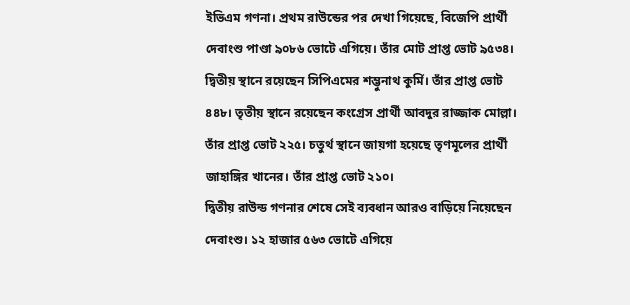ইভিএম গণনা। প্রথম রাউন্ডের পর দেখা গিয়েছে, বিজেপি প্রার্থী দেবাংশু পাণ্ডা ৯০৮৬ ভোটে এগিয়ে। তাঁর মোট প্রাপ্ত ভোট ৯৫৩৪। দ্বিতীয় স্থানে রয়েছেন সিপিএমের শম্ভুনাথ কুর্মি। তাঁর প্রাপ্ত ভোট ৪৪৮। তৃতীয় স্থানে রয়েছেন কংগ্রেস প্রার্থী আবদুর রাজ্জাক মোল্লা। তাঁর প্রাপ্ত ভোট ২২৫। চতুর্থ স্থানে জায়গা হয়েছে তৃণমূলের প্রার্থী জাহাঙ্গির খানের। তাঁর প্রাপ্ত ভোট ২১০।
দ্বিতীয় রাউন্ড গণনার শেষে সেই ব্যবধান আরও বাড়িয়ে নিয়েছেন দেবাংশু। ১২ হাজার ৫৬৩ ভোটে এগিয়ে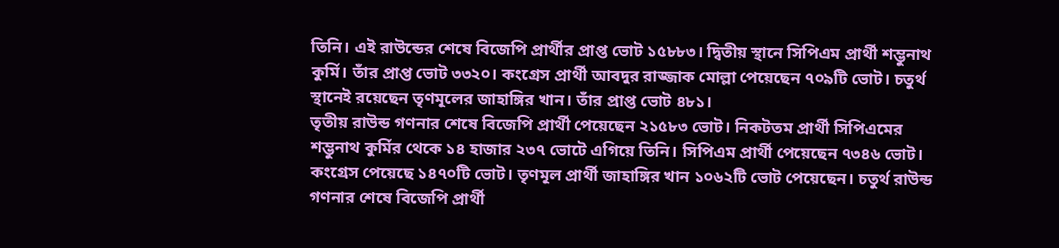তিনি। এই রাউন্ডের শেষে বিজেপি প্রার্থীর প্রাপ্ত ভোট ১৫৮৮৩। দ্বিতীয় স্থানে সিপিএম প্রার্থী শম্ভুনাথ কুর্মি। তাঁর প্রাপ্ত ভোট ৩৩২০। কংগ্রেস প্রার্থী আবদুর রাজ্জাক মোল্লা পেয়েছেন ৭০৯টি ভোট। চতুর্থ স্থানেই রয়েছেন তৃণমূলের জাহাঙ্গির খান। তাঁর প্রাপ্ত ভোট ৪৮১।
তৃতীয় রাউন্ড গণনার শেষে বিজেপি প্রার্থী পেয়েছেন ২১৫৮৩ ভোট। নিকটতম প্রার্থী সিপিএমের শম্ভুনাথ কুর্মির থেকে ১৪ হাজার ২৩৭ ভোটে এগিয়ে তিনি। সিপিএম প্রার্থী পেয়েছেন ৭৩৪৬ ভোট। কংগ্রেস পেয়েছে ১৪৭০টি ভোট। তৃণমূল প্রার্থী জাহাঙ্গির খান ১০৬২টি ভোট পেয়েছেন। চতুর্থ রাউন্ড গণনার শেষে বিজেপি প্রার্থী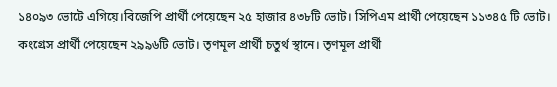১৪০৯৩ ভোটে এগিয়ে।বিজেপি প্রার্থী পেয়েছেন ২৫ হাজার ৪৩৮টি ভোট। সিপিএম প্রার্থী পেয়েছেন ১১৩৪৫ টি ভোট। কংগ্রেস প্রার্থী পেয়েছেন ২৯৯৬টি ভোট। তৃণমূল প্রার্থী চতুর্থ স্থানে। তৃণমূল প্রার্থী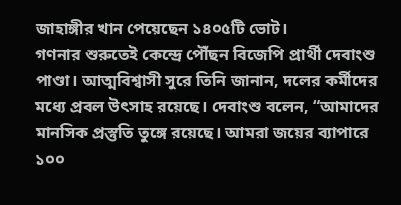জাহাঙ্গীর খান পেয়েছেন ১৪০৫টি ভোট।
গণনার শুরুতেই কেন্দ্রে পৌঁছন বিজেপি প্রার্থী দেবাংশু পাণ্ডা। আত্মবিশ্বাসী সুরে তিনি জানান, দলের কর্মীদের মধ্যে প্রবল উৎসাহ রয়েছে। দেবাংশু বলেন, “আমাদের মানসিক প্রস্তুতি তুঙ্গে রয়েছে। আমরা জয়ের ব্যাপারে ১০০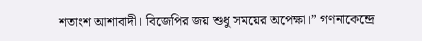শতাংশ আশাবাদী। বিজেপির জয় শুধু সময়ের অপেক্ষা।” গণনাকেন্দ্রে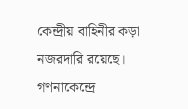কেন্দ্রীয় বাহিনীর কড়া নজরদারি রয়েছে। গণনাকেন্দ্রে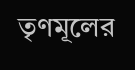তৃণমূলের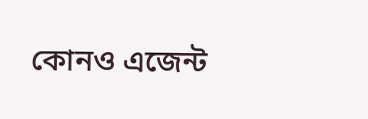কোনও এজেন্ট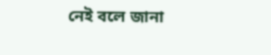নেই বলে জানা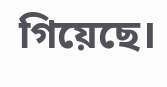গিয়েছে।